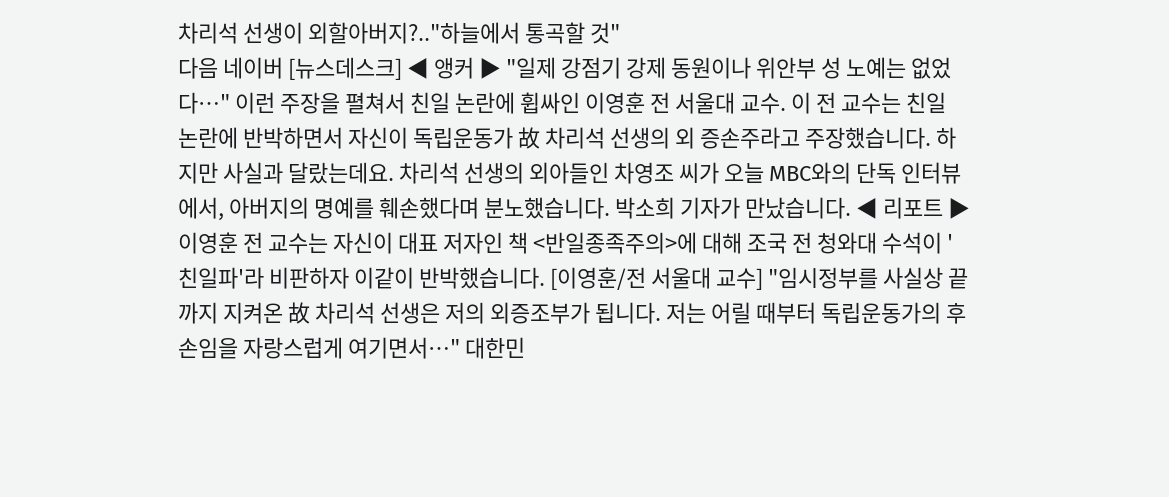차리석 선생이 외할아버지?.."하늘에서 통곡할 것"
다음 네이버 [뉴스데스크] ◀ 앵커 ▶ "일제 강점기 강제 동원이나 위안부 성 노예는 없었다…" 이런 주장을 펼쳐서 친일 논란에 휩싸인 이영훈 전 서울대 교수. 이 전 교수는 친일 논란에 반박하면서 자신이 독립운동가 故 차리석 선생의 외 증손주라고 주장했습니다. 하지만 사실과 달랐는데요. 차리석 선생의 외아들인 차영조 씨가 오늘 MBC와의 단독 인터뷰에서, 아버지의 명예를 훼손했다며 분노했습니다. 박소희 기자가 만났습니다. ◀ 리포트 ▶ 이영훈 전 교수는 자신이 대표 저자인 책 <반일종족주의>에 대해 조국 전 청와대 수석이 '친일파'라 비판하자 이같이 반박했습니다. [이영훈/전 서울대 교수] "임시정부를 사실상 끝까지 지켜온 故 차리석 선생은 저의 외증조부가 됩니다. 저는 어릴 때부터 독립운동가의 후손임을 자랑스럽게 여기면서…" 대한민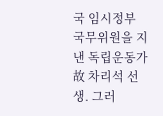국 임시정부 국무위원을 지낸 독립운동가 故 차리석 선생. 그러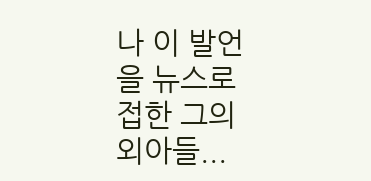나 이 발언을 뉴스로 접한 그의 외아들...